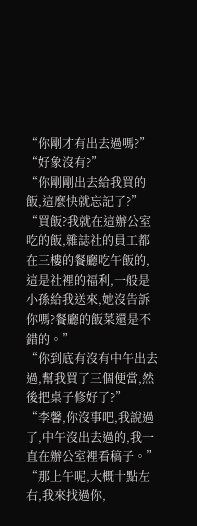“你剛才有出去過嗎?”
“好象沒有?”
“你剛剛出去給我買的飯,這麼快就忘記了?”
“買飯?我就在這辦公室吃的飯,雜誌社的員工都在三樓的餐廳吃午飯的,這是社裡的福利,一般是小孫給我送來,她沒告訴你嗎?餐廳的飯菜還是不錯的。”
“你到底有沒有中午出去過,幫我買了三個便當,然後把桌子修好了?”
“李馨,你沒事吧,我說過了,中午沒出去過的,我一直在辦公室裡看稿子。”
“那上午呢,大概十點左右,我來找過你,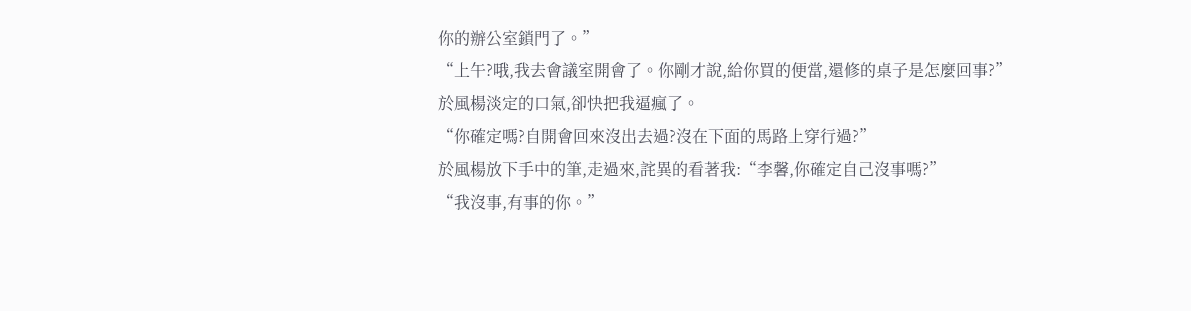你的辦公室鎖門了。”
“上午?哦,我去會議室開會了。你剛才說,給你買的便當,還修的桌子是怎麼回事?”
於風楊淡定的口氣,卻快把我逼瘋了。
“你確定嗎?自開會回來沒出去過?沒在下面的馬路上穿行過?”
於風楊放下手中的筆,走過來,詫異的看著我:“李馨,你確定自己沒事嗎?”
“我沒事,有事的你。”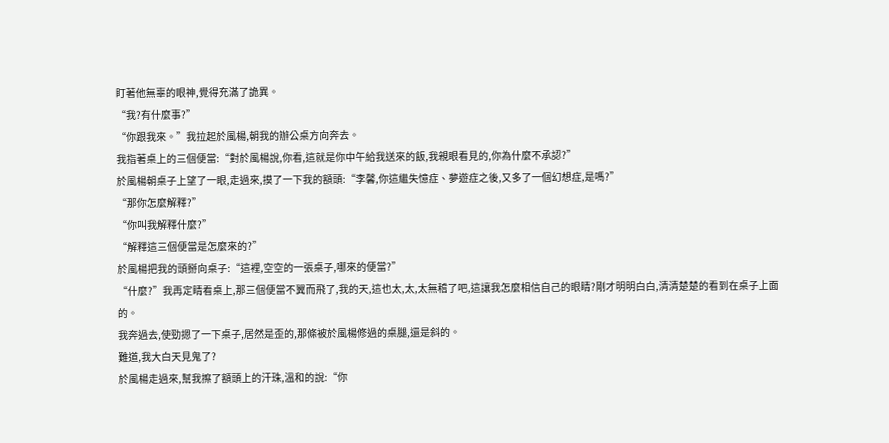盯著他無辜的眼神,覺得充滿了詭異。
“我?有什麼事?”
“你跟我來。”我拉起於風楊,朝我的辦公桌方向奔去。
我指著桌上的三個便當:“對於風楊說,你看,這就是你中午給我送來的飯,我親眼看見的,你為什麼不承認?”
於風楊朝桌子上望了一眼,走過來,摸了一下我的額頭:“李馨,你這繼失憶症、夢遊症之後,又多了一個幻想症,是嗎?”
“那你怎麼解釋?”
“你叫我解釋什麼?”
“解釋這三個便當是怎麼來的?”
於風楊把我的頭掰向桌子:“這裡,空空的一張桌子,哪來的便當?”
“什麼?”我再定睛看桌上,那三個便當不翼而飛了,我的天,這也太,太,太無稽了吧,這讓我怎麼相信自己的眼睛?剛才明明白白,清清楚楚的看到在桌子上面的。
我奔過去,使勁摁了一下桌子,居然是歪的,那條被於風楊修過的桌腿,還是斜的。
難道,我大白天見鬼了?
於風楊走過來,幫我擦了額頭上的汗珠,溫和的說:“你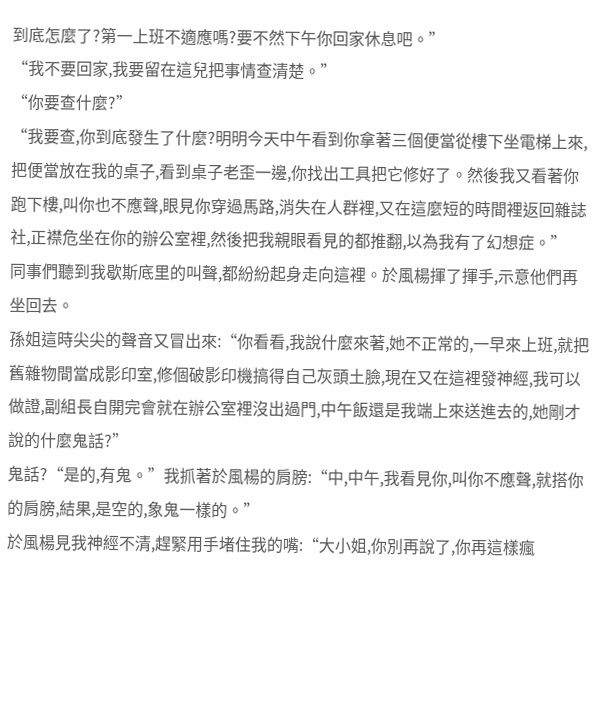到底怎麼了?第一上班不適應嗎?要不然下午你回家休息吧。”
“我不要回家,我要留在這兒把事情查清楚。”
“你要查什麼?”
“我要查,你到底發生了什麼?明明今天中午看到你拿著三個便當從樓下坐電梯上來,把便當放在我的桌子,看到桌子老歪一邊,你找出工具把它修好了。然後我又看著你跑下樓,叫你也不應聲,眼見你穿過馬路,消失在人群裡,又在這麼短的時間裡返回雜誌社,正襟危坐在你的辦公室裡,然後把我親眼看見的都推翻,以為我有了幻想症。”
同事們聽到我歇斯底里的叫聲,都紛紛起身走向這裡。於風楊揮了揮手,示意他們再坐回去。
孫姐這時尖尖的聲音又冒出來:“你看看,我說什麼來著,她不正常的,一早來上班,就把舊雜物間當成影印室,修個破影印機搞得自己灰頭土臉,現在又在這裡發神經,我可以做證,副組長自開完會就在辦公室裡沒出過門,中午飯還是我端上來送進去的,她剛才說的什麼鬼話?”
鬼話?“是的,有鬼。”我抓著於風楊的肩膀:“中,中午,我看見你,叫你不應聲,就搭你的肩膀,結果,是空的,象鬼一樣的。”
於風楊見我神經不清,趕緊用手堵住我的嘴:“大小姐,你別再說了,你再這樣瘋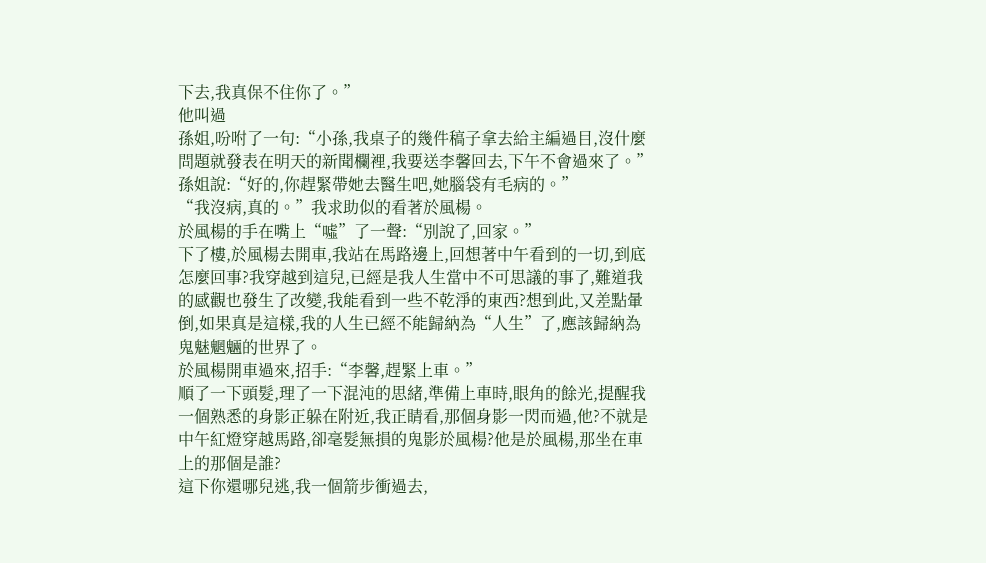下去,我真保不住你了。”
他叫過
孫姐,吩咐了一句:“小孫,我桌子的幾件稿子拿去給主編過目,沒什麼問題就發表在明天的新聞欄裡,我要送李馨回去,下午不會過來了。”
孫姐說:“好的,你趕緊帶她去醫生吧,她腦袋有毛病的。”
“我沒病,真的。”我求助似的看著於風楊。
於風楊的手在嘴上“噓”了一聲:“別說了,回家。”
下了樓,於風楊去開車,我站在馬路邊上,回想著中午看到的一切,到底怎麼回事?我穿越到這兒,已經是我人生當中不可思議的事了,難道我的感觀也發生了改變,我能看到一些不乾淨的東西?想到此,又差點暈倒,如果真是這樣,我的人生已經不能歸納為“人生”了,應該歸納為鬼魅魍魎的世界了。
於風楊開車過來,招手:“李馨,趕緊上車。”
順了一下頭髮,理了一下混沌的思緒,準備上車時,眼角的餘光,提醒我一個熟悉的身影正躲在附近,我正睛看,那個身影一閃而過,他?不就是中午紅燈穿越馬路,卻毫髮無損的鬼影於風楊?他是於風楊,那坐在車上的那個是誰?
這下你還哪兒逃,我一個箭步衝過去,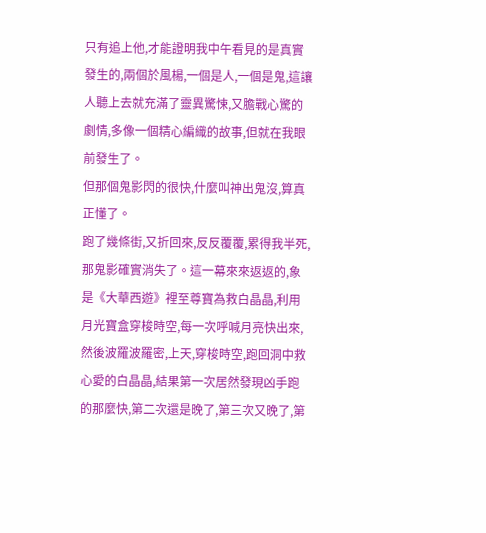只有追上他,才能證明我中午看見的是真實發生的,兩個於風楊,一個是人,一個是鬼,這讓人聽上去就充滿了靈異驚悚,又膽戰心驚的劇情,多像一個精心編織的故事,但就在我眼前發生了。
但那個鬼影閃的很快,什麼叫神出鬼沒,算真正懂了。
跑了幾條街,又折回來,反反覆覆,累得我半死,那鬼影確實消失了。這一幕來來返返的,象是《大華西遊》裡至尊寶為救白晶晶,利用月光寶盒穿梭時空,每一次呼喊月亮快出來,然後波羅波羅密,上天,穿梭時空,跑回洞中救心愛的白晶晶,結果第一次居然發現凶手跑的那麼快,第二次還是晚了,第三次又晚了,第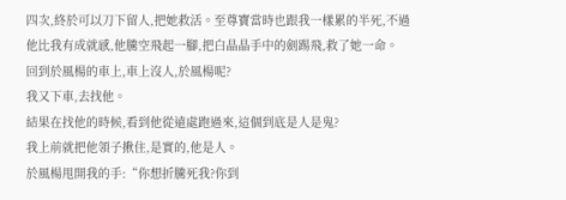四次,終於可以刀下留人,把她救活。至尊寶當時也跟我一樣累的半死,不過他比我有成就感,他騰空飛起一腳,把白晶晶手中的劍踢飛,救了她一命。
回到於風楊的車上,車上沒人,於風楊呢?
我又下車,去找他。
結果在找他的時候,看到他從遠處跑過來,這個到底是人是鬼?
我上前就把他領子揪住,是實的,他是人。
於風楊甩開我的手:“你想折騰死我?你到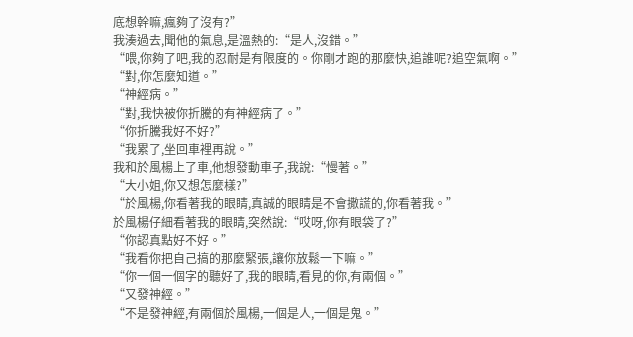底想幹嘛,瘋夠了沒有?”
我湊過去,聞他的氣息,是溫熱的:“是人,沒錯。”
“喂,你夠了吧,我的忍耐是有限度的。你剛才跑的那麼快,追誰呢?追空氣啊。”
“對,你怎麼知道。”
“神經病。”
“對,我快被你折騰的有神經病了。”
“你折騰我好不好?”
“我累了,坐回車裡再說。”
我和於風楊上了車,他想發動車子,我說:“慢著。”
“大小姐,你又想怎麼樣?”
“於風楊,你看著我的眼睛,真誠的眼睛是不會撒謊的,你看著我。”
於風楊仔細看著我的眼睛,突然說:“哎呀,你有眼袋了?”
“你認真點好不好。”
“我看你把自己搞的那麼緊張,讓你放鬆一下嘛。”
“你一個一個字的聽好了,我的眼睛,看見的你,有兩個。”
“又發神經。”
“不是發神經,有兩個於風楊,一個是人,一個是鬼。”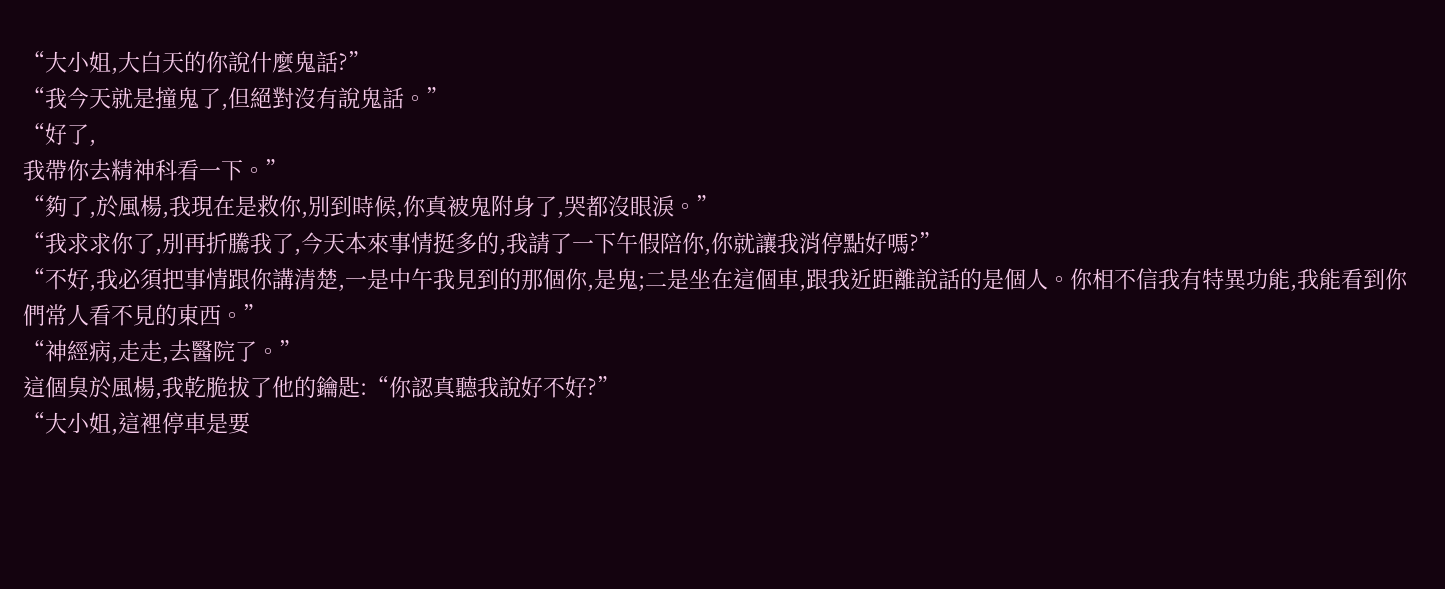“大小姐,大白天的你說什麼鬼話?”
“我今天就是撞鬼了,但絕對沒有說鬼話。”
“好了,
我帶你去精神科看一下。”
“夠了,於風楊,我現在是救你,別到時候,你真被鬼附身了,哭都沒眼淚。”
“我求求你了,別再折騰我了,今天本來事情挺多的,我請了一下午假陪你,你就讓我消停點好嗎?”
“不好,我必須把事情跟你講清楚,一是中午我見到的那個你,是鬼;二是坐在這個車,跟我近距離說話的是個人。你相不信我有特異功能,我能看到你們常人看不見的東西。”
“神經病,走走,去醫院了。”
這個臭於風楊,我乾脆拔了他的鑰匙:“你認真聽我說好不好?”
“大小姐,這裡停車是要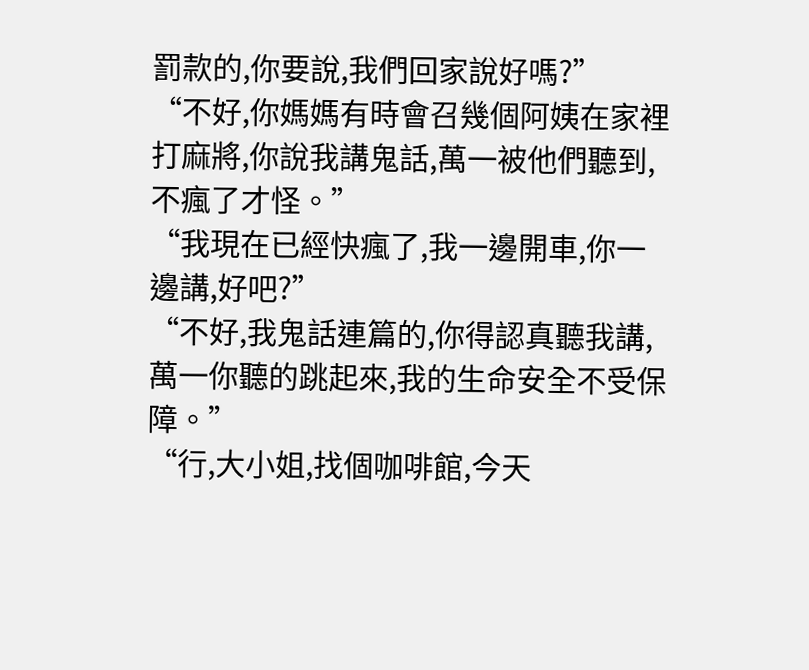罰款的,你要說,我們回家說好嗎?”
“不好,你媽媽有時會召幾個阿姨在家裡打麻將,你說我講鬼話,萬一被他們聽到,不瘋了才怪。”
“我現在已經快瘋了,我一邊開車,你一邊講,好吧?”
“不好,我鬼話連篇的,你得認真聽我講,萬一你聽的跳起來,我的生命安全不受保障。”
“行,大小姐,找個咖啡館,今天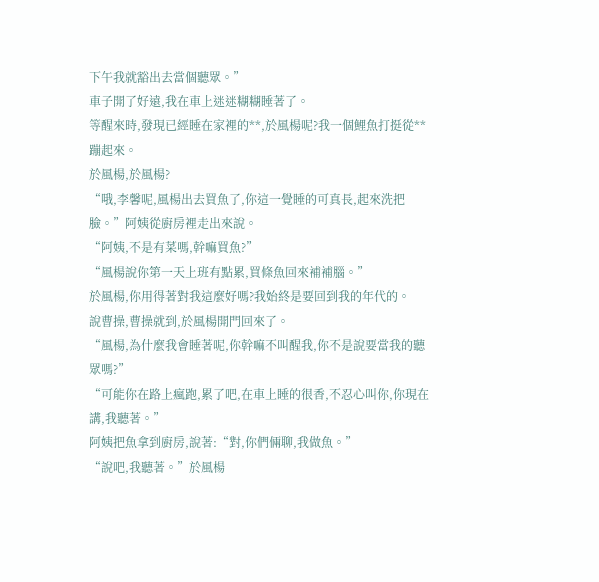下午我就豁出去當個聽眾。”
車子開了好遠,我在車上迷迷糊糊睡著了。
等醒來時,發現已經睡在家裡的**,於風楊呢?我一個鯉魚打挺從**蹦起來。
於風楊,於風楊?
“哦,李馨呢,風楊出去買魚了,你這一覺睡的可真長,起來洗把臉。”阿姨從廚房裡走出來說。
“阿姨,不是有菜嗎,幹嘛買魚?”
“風楊說你第一天上班有點累,買條魚回來補補腦。”
於風楊,你用得著對我這麼好嗎?我始終是要回到我的年代的。
說曹操,曹操就到,於風楊開門回來了。
“風楊,為什麼我會睡著呢,你幹嘛不叫醒我,你不是說要當我的聽眾嗎?”
“可能你在路上瘋跑,累了吧,在車上睡的很香,不忍心叫你,你現在講,我聽著。”
阿姨把魚拿到廚房,說著:“對,你們倆聊,我做魚。”
“說吧,我聽著。”於風楊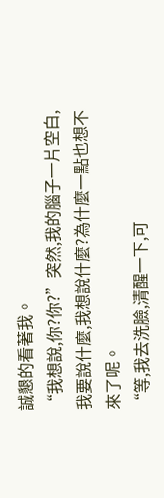誠懇的看著我。
“我想說,你?你?”突然,我的腦子一片空白,我要說什麼,我想說什麼?為什麼一點也想不來了呢。
“等,我去洗臉,清醒一下,可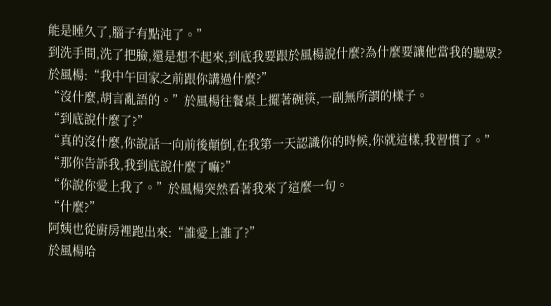能是睡久了,腦子有點沌了。”
到洗手間,洗了把臉,還是想不起來,到底我要跟於風楊說什麼?為什麼要讓他當我的聽眾?
於風楊:“我中午回家之前跟你講過什麼?”
“沒什麼,胡言亂語的。”於風楊往餐桌上擺著碗筷,一副無所謂的樣子。
“到底說什麼了?”
“真的沒什麼,你說話一向前後顛倒,在我第一天認識你的時候,你就這樣,我習慣了。”
“那你告訴我,我到底說什麼了嘛?”
“你說你愛上我了。”於風楊突然看著我來了這麼一句。
“什麼?”
阿姨也從廚房裡跑出來:“誰愛上誰了?”
於風楊哈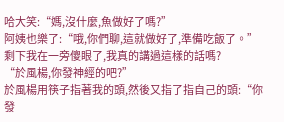哈大笑:“媽,沒什麼,魚做好了嗎?”
阿姨也樂了:“哦,你們聊,這就做好了,準備吃飯了。”
剩下我在一旁傻眼了,我真的講過這樣的話嗎?
“於風楊,你發神經的吧?”
於風楊用筷子指著我的頭,然後又指了指自己的頭:“你發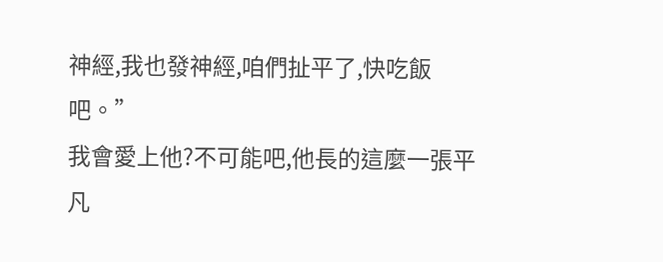神經,我也發神經,咱們扯平了,快吃飯吧。”
我會愛上他?不可能吧,他長的這麼一張平凡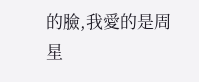的臉,我愛的是周星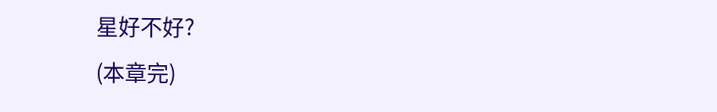星好不好?
(本章完)